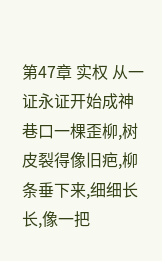第47章 实权 从一证永证开始成神
巷口一棵歪柳,树皮裂得像旧疤,柳条垂下来,细细长长,像一把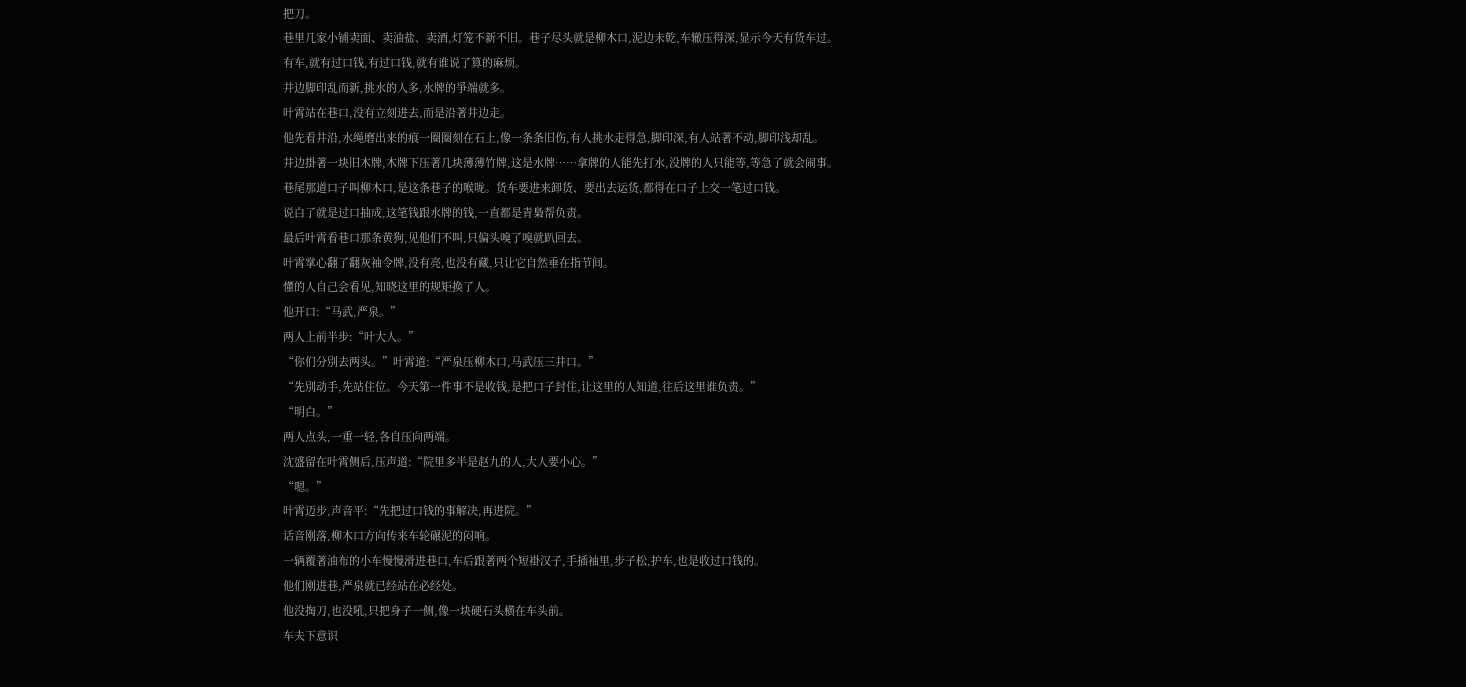把刀。
巷里几家小铺卖面、卖油盐、卖酒,灯笼不新不旧。巷子尽头就是柳木口,泥边未乾,车辙压得深,显示今天有货车过。
有车,就有过口钱,有过口钱,就有谁说了算的麻烦。
井边脚印乱而新,挑水的人多,水牌的爭端就多。
叶霄站在巷口,没有立刻进去,而是沿著井边走。
他先看井沿,水绳磨出来的痕一圈圈刻在石上,像一条条旧伤,有人挑水走得急,脚印深,有人站著不动,脚印浅却乱。
井边掛著一块旧木牌,木牌下压著几块薄薄竹牌,这是水牌……拿牌的人能先打水,没牌的人只能等,等急了就会闹事。
巷尾那道口子叫柳木口,是这条巷子的喉咙。货车要进来卸货、要出去运货,都得在口子上交一笔过口钱。
说白了就是过口抽成,这笔钱跟水牌的钱,一直都是青梟帮负责。
最后叶霄看巷口那条黄狗,见他们不叫,只偏头嗅了嗅就趴回去。
叶霄掌心翻了翻灰袖令牌,没有亮,也没有藏,只让它自然垂在指节间。
懂的人自己会看见,知晓这里的规矩换了人。
他开口:“马武,严泉。”
两人上前半步:“叶大人。”
“你们分別去两头。”叶霄道:“严泉压柳木口,马武压三井口。”
“先別动手,先站住位。今天第一件事不是收钱,是把口子封住,让这里的人知道,往后这里谁负责。”
“明白。”
两人点头,一重一轻,各自压向两端。
沈盛留在叶霄侧后,压声道:“院里多半是赵九的人,大人要小心。”
“嗯。”
叶霄迈步,声音平:“先把过口钱的事解决,再进院。”
话音刚落,柳木口方向传来车轮碾泥的闷响。
一辆覆著油布的小车慢慢滑进巷口,车后跟著两个短褂汉子,手插袖里,步子松,护车,也是收过口钱的。
他们刚进巷,严泉就已经站在必经处。
他没掏刀,也没吼,只把身子一侧,像一块硬石头横在车头前。
车夫下意识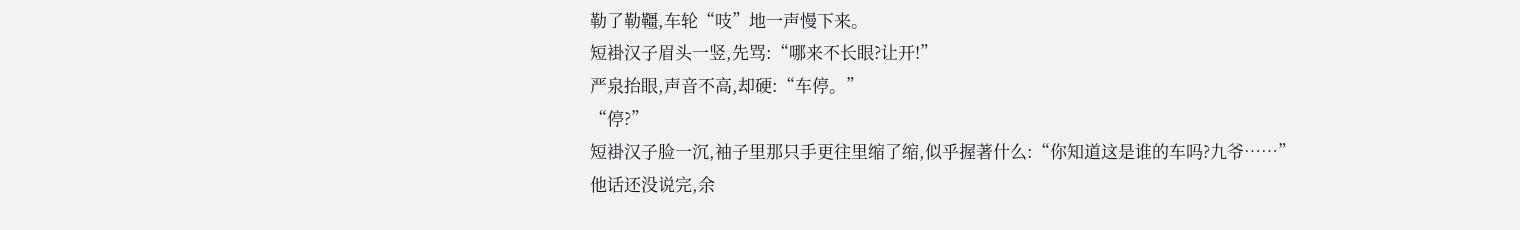勒了勒韁,车轮“吱”地一声慢下来。
短褂汉子眉头一竖,先骂:“哪来不长眼?让开!”
严泉抬眼,声音不高,却硬:“车停。”
“停?”
短褂汉子脸一沉,袖子里那只手更往里缩了缩,似乎握著什么:“你知道这是谁的车吗?九爷……”
他话还没说完,余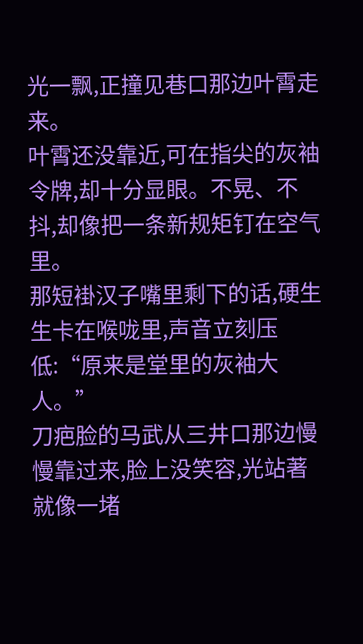光一飘,正撞见巷口那边叶霄走来。
叶霄还没靠近,可在指尖的灰袖令牌,却十分显眼。不晃、不抖,却像把一条新规矩钉在空气里。
那短褂汉子嘴里剩下的话,硬生生卡在喉咙里,声音立刻压低:“原来是堂里的灰袖大人。”
刀疤脸的马武从三井口那边慢慢靠过来,脸上没笑容,光站著就像一堵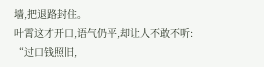墙,把退路封住。
叶霄这才开口,语气仍平,却让人不敢不听:
“过口钱照旧,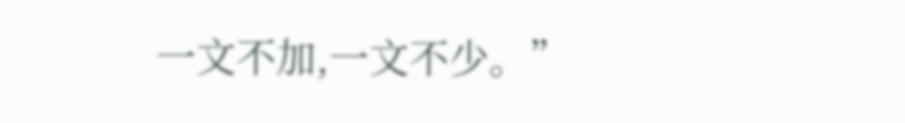一文不加,一文不少。”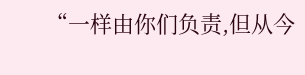“一样由你们负责,但从今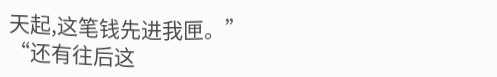天起,这笔钱先进我匣。”
“还有往后这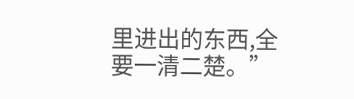里进出的东西,全要一清二楚。”